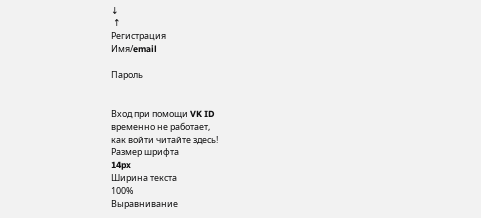↓
 ↑
Регистрация
Имя/email

Пароль


Вход при помощи VK ID
временно не работает,
как войти читайте здесь!
Размер шрифта
14px
Ширина текста
100%
Выравнивание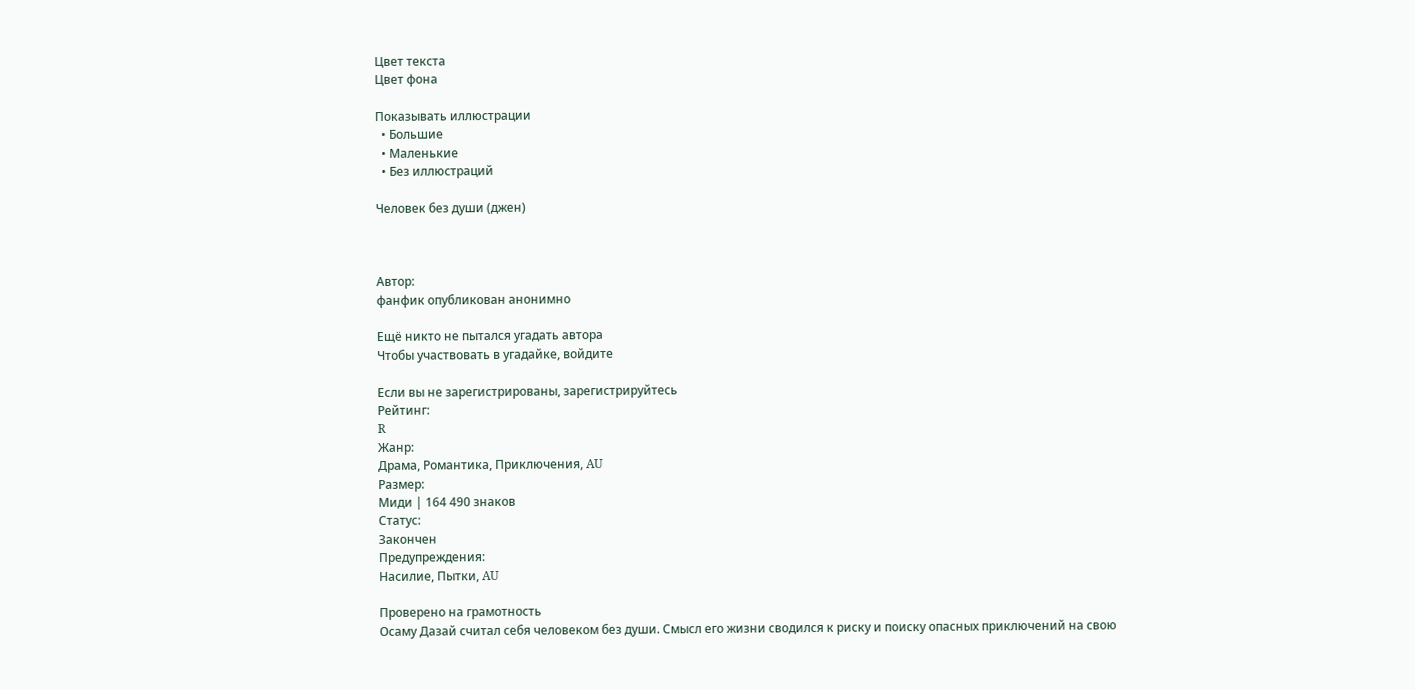Цвет текста
Цвет фона

Показывать иллюстрации
  • Большие
  • Маленькие
  • Без иллюстраций

Человек без души (джен)



Автор:
фанфик опубликован анонимно

Ещё никто не пытался угадать автора
Чтобы участвовать в угадайке, войдите

Если вы не зарегистрированы, зарегистрируйтесь
Рейтинг:
R
Жанр:
Драма, Романтика, Приключения, AU
Размер:
Миди | 164 490 знаков
Статус:
Закончен
Предупреждения:
Насилие, Пытки, AU

Проверено на грамотность
Осаму Дазай считал себя человеком без души. Смысл его жизни сводился к риску и поиску опасных приключений на свою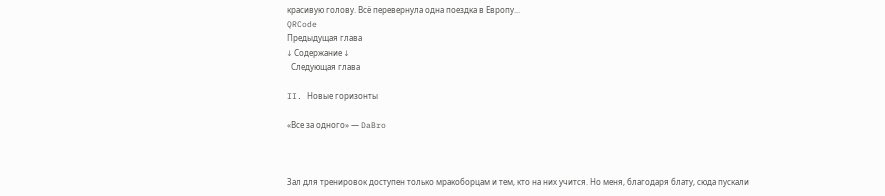красивую голову. Всё перевернула одна поездка в Европу...
QRCode
Предыдущая глава
↓ Содержание ↓
  Следующая глава

II. Новые горизонты

«Все за одного» — DaBro



Зал для тренировок доступен только мракоборцам и тем, кто на них учится. Но меня, благодаря блату, сюда пускали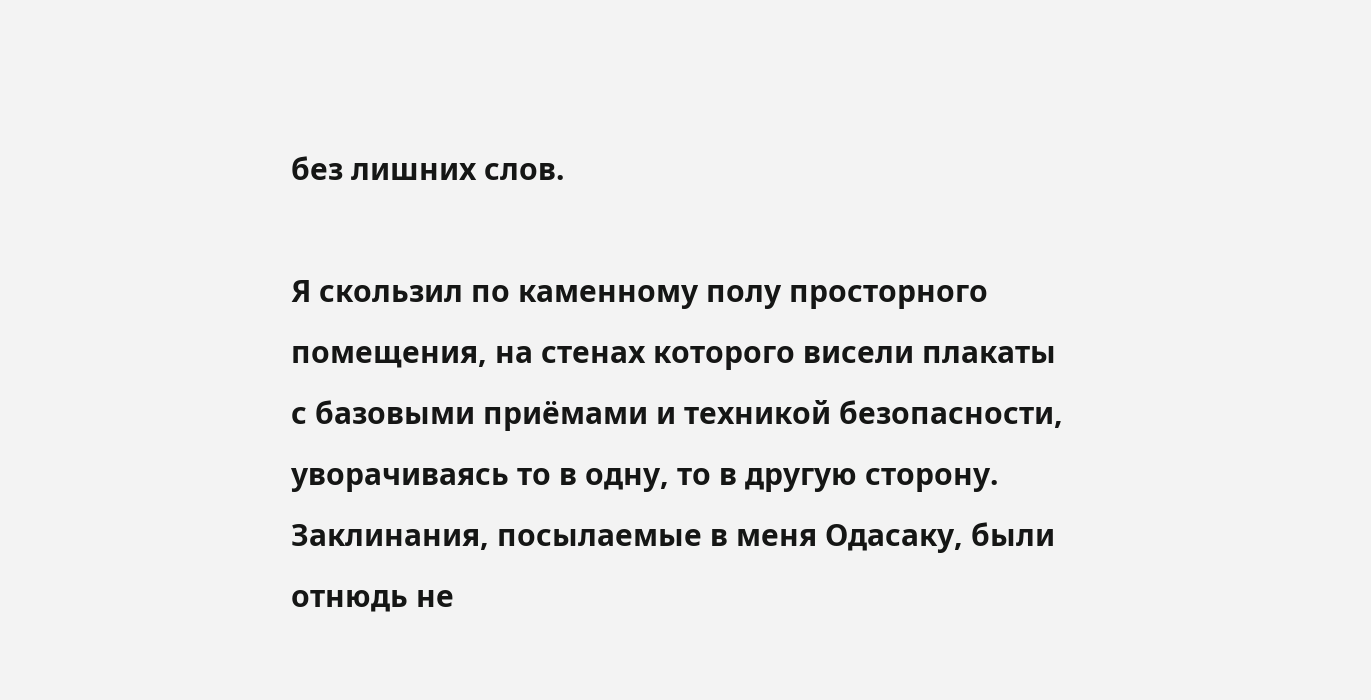без лишних слов.

Я скользил по каменному полу просторного помещения, на стенах которого висели плакаты с базовыми приёмами и техникой безопасности, уворачиваясь то в одну, то в другую сторону. Заклинания, посылаемые в меня Одасаку, были отнюдь не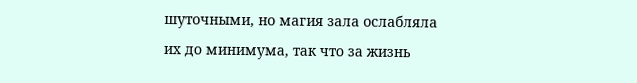шуточными, но магия зала ослабляла их до минимума, так что за жизнь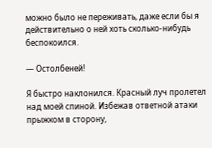можно было не переживать, даже если бы я действительно о ней хоть сколько-нибудь беспокоился.

— Остолбеней!

Я быстро наклонился. Красный луч пролетел над моей спиной. Избежав ответной атаки прыжком в сторону,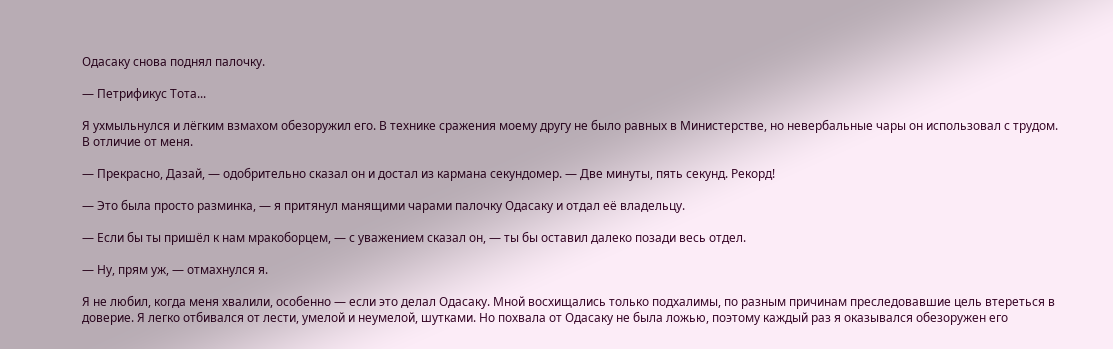Одасаку снова поднял палочку.

— Петрификус Тота...

Я ухмыльнулся и лёгким взмахом обезоружил его. В технике сражения моему другу не было равных в Министерстве, но невербальные чары он использовал с трудом. В отличие от меня.

— Прекрасно, Дазай, — одобрительно сказал он и достал из кармана секундомер. — Две минуты, пять секунд. Рекорд!

— Это была просто разминка, — я притянул манящими чарами палочку Одасаку и отдал её владельцу.

— Если бы ты пришёл к нам мракоборцем, — с уважением сказал он, — ты бы оставил далеко позади весь отдел.

— Ну, прям уж, — отмахнулся я.

Я не любил, когда меня хвалили, особенно — если это делал Одасаку. Мной восхищались только подхалимы, по разным причинам преследовавшие цель втереться в доверие. Я легко отбивался от лести, умелой и неумелой, шутками. Но похвала от Одасаку не была ложью, поэтому каждый раз я оказывался обезоружен его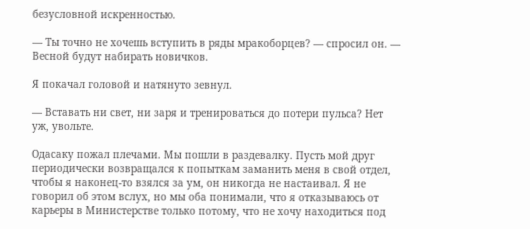безусловной искренностью.

— Ты точно не хочешь вступить в ряды мракоборцев? — спросил он. — Весной будут набирать новичков.

Я покачал головой и натянуто зевнул.

— Вставать ни свет, ни заря и тренироваться до потери пульса? Нет уж, увольте.

Одасаку пожал плечами. Мы пошли в раздевалку. Пусть мой друг периодически возвращался к попыткам заманить меня в свой отдел, чтобы я наконец-то взялся за ум, он никогда не настаивал. Я не говорил об этом вслух, но мы оба понимали, что я отказываюсь от карьеры в Министерстве только потому, что не хочу находиться под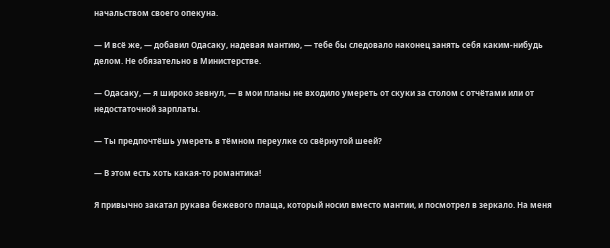начальством своего опекуна.

— И всё же, — добавил Одасаку, надевая мантию, — тебе бы следовало наконец занять себя каким-нибудь делом. Не обязательно в Министерстве.

— Одасаку, — я широко зевнул, — в мои планы не входило умереть от скуки за столом с отчётами или от недостаточной зарплаты.

— Ты предпочтёшь умереть в тёмном переулке со свёрнутой шеей?

— В этом есть хоть какая-то романтика!

Я привычно закатал рукава бежевого плаща, который носил вместо мантии, и посмотрел в зеркало. На меня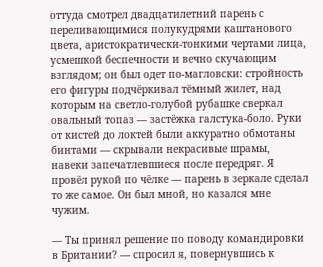оттуда смотрел двадцатилетний парень с переливающимися полукудрями каштанового цвета, аристократически-тонкими чертами лица, усмешкой беспечности и вечно скучающим взглядом; он был одет по-магловски: стройность его фигуры подчёркивал тёмный жилет, над которым на светло-голубой рубашке сверкал овальный топаз — застёжка галстука-боло. Руки от кистей до локтей были аккуратно обмотаны бинтами — скрывали некрасивые шрамы, навеки запечатлевшиеся после передряг. Я провёл рукой по чёлке — парень в зеркале сделал то же самое. Он был мной, но казался мне чужим.

— Ты принял решение по поводу командировки в Британии? — спросил я, повернувшись к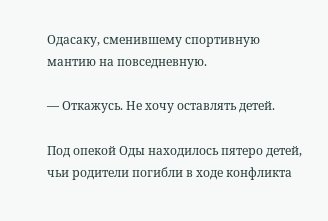Одасаку, сменившему спортивную мантию на повседневную.

— Откажусь. Не хочу оставлять детей.

Под опекой Оды находилось пятеро детей, чьи родители погибли в ходе конфликта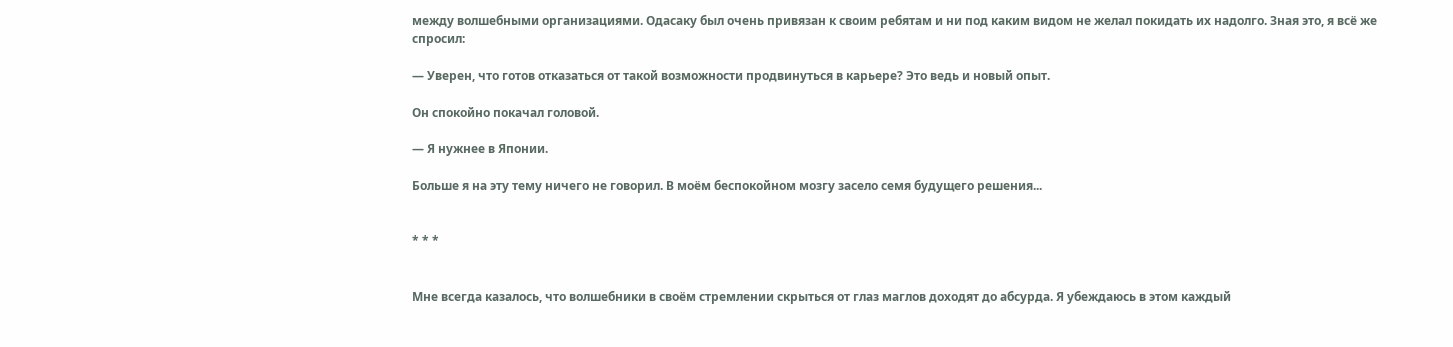между волшебными организациями. Одасаку был очень привязан к своим ребятам и ни под каким видом не желал покидать их надолго. Зная это, я всё же спросил:

— Уверен, что готов отказаться от такой возможности продвинуться в карьере? Это ведь и новый опыт.

Он спокойно покачал головой.

— Я нужнее в Японии.

Больше я на эту тему ничего не говорил. В моём беспокойном мозгу засело семя будущего решения...


* * *


Мне всегда казалось, что волшебники в своём стремлении скрыться от глаз маглов доходят до абсурда. Я убеждаюсь в этом каждый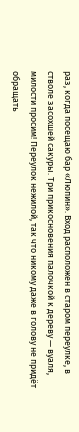раз, когда посещаю бар «Люпин». Вход расположен в старом переулке, в стволе засохшей сакуры. Три прикосновения палочкой к дереву — вуаля, милости просим! Переулок нежилой, так что никому даже в голову не придёт обращать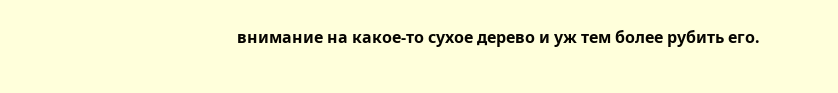внимание на какое-то сухое дерево и уж тем более рубить его.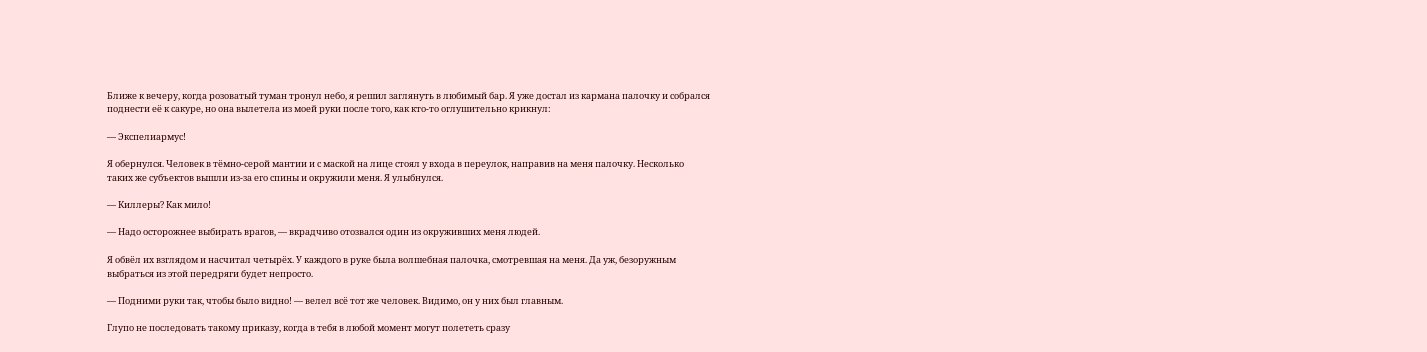Ближе к вечеру, когда розоватый туман тронул небо, я решил заглянуть в любимый бар. Я уже достал из кармана палочку и собрался поднести её к сакуре, но она вылетела из моей руки после того, как кто-то оглушительно крикнул:

— Экспелиармус!

Я обернулся. Человек в тёмно-серой мантии и с маской на лице стоял у входа в переулок, направив на меня палочку. Несколько таких же субъектов вышли из-за его спины и окружили меня. Я улыбнулся.

— Киллеры? Как мило!

— Надо осторожнее выбирать врагов, — вкрадчиво отозвался один из окруживших меня людей.

Я обвёл их взглядом и насчитал четырёх. У каждого в руке была волшебная палочка, смотревшая на меня. Да уж, безоружным выбраться из этой передряги будет непросто.

— Подними руки так, чтобы было видно! — велел всё тот же человек. Видимо, он у них был главным.

Глупо не последовать такому приказу, когда в тебя в любой момент могут полететь сразу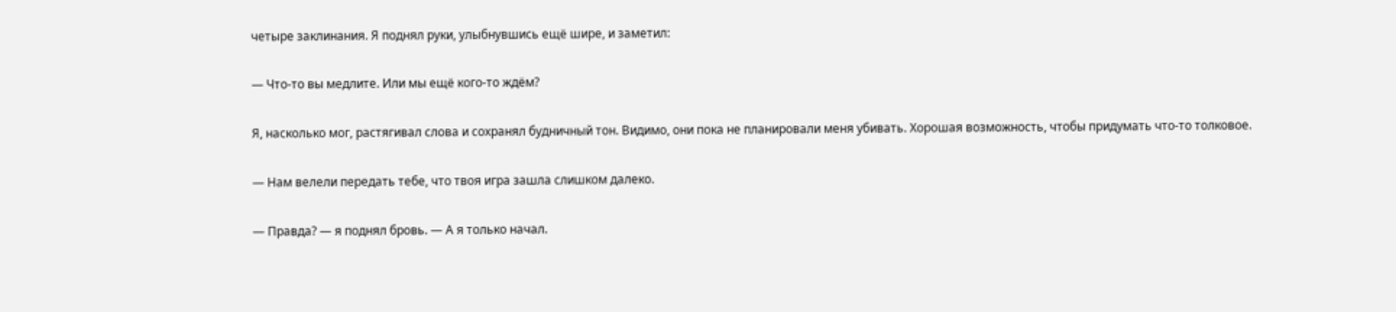четыре заклинания. Я поднял руки, улыбнувшись ещё шире, и заметил:

— Что-то вы медлите. Или мы ещё кого-то ждём?

Я, насколько мог, растягивал слова и сохранял будничный тон. Видимо, они пока не планировали меня убивать. Хорошая возможность, чтобы придумать что-то толковое.

— Нам велели передать тебе, что твоя игра зашла слишком далеко.

— Правда? — я поднял бровь. — А я только начал.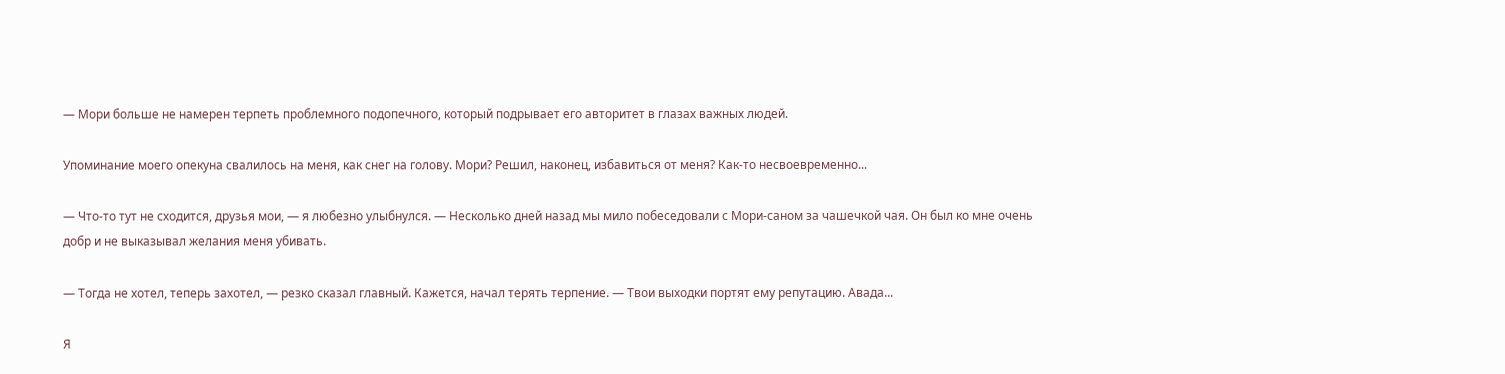— Мори больше не намерен терпеть проблемного подопечного, который подрывает его авторитет в глазах важных людей.

Упоминание моего опекуна свалилось на меня, как снег на голову. Мори? Решил, наконец, избавиться от меня? Как-то несвоевременно...

— Что-то тут не сходится, друзья мои, — я любезно улыбнулся. — Несколько дней назад мы мило побеседовали с Мори-саном за чашечкой чая. Он был ко мне очень добр и не выказывал желания меня убивать.

— Тогда не хотел, теперь захотел, — резко сказал главный. Кажется, начал терять терпение. — Твои выходки портят ему репутацию. Авада...

Я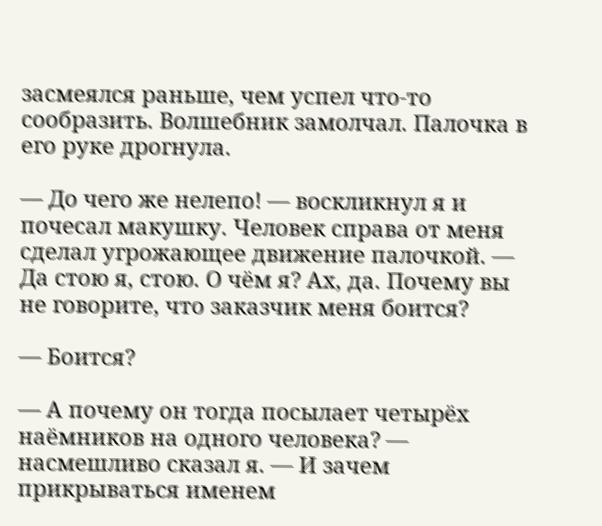засмеялся раньше, чем успел что-то сообразить. Волшебник замолчал. Палочка в его руке дрогнула.

— До чего же нелепо! — воскликнул я и почесал макушку. Человек справа от меня сделал угрожающее движение палочкой. — Да стою я, стою. О чём я? Ах, да. Почему вы не говорите, что заказчик меня боится?

— Боится?

— А почему он тогда посылает четырёх наёмников на одного человека? — насмешливо сказал я. — И зачем прикрываться именем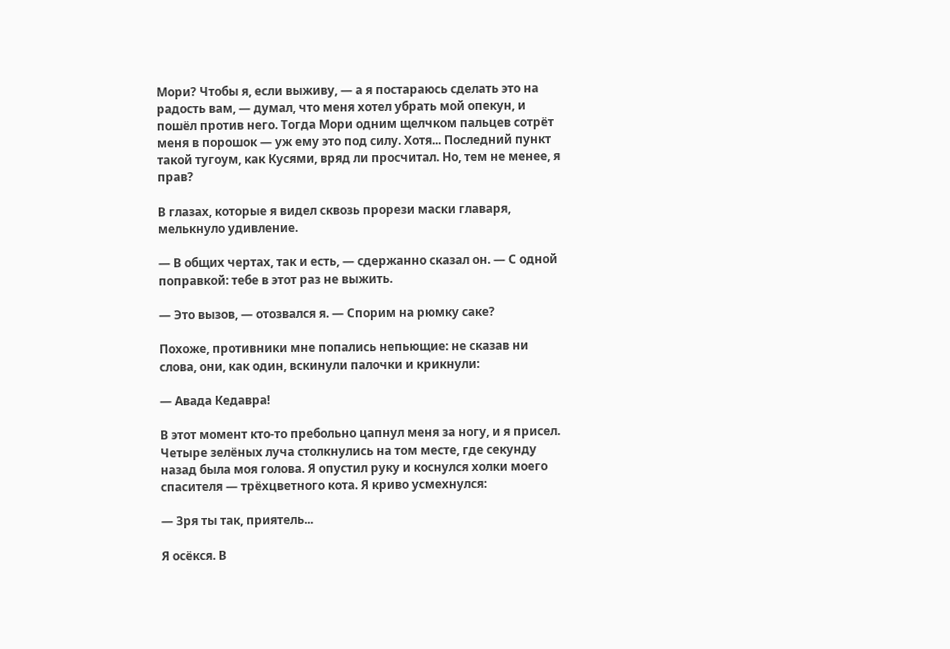Мори? Чтобы я, если выживу, — а я постараюсь сделать это на радость вам, — думал, что меня хотел убрать мой опекун, и пошёл против него. Тогда Мори одним щелчком пальцев сотрёт меня в порошок — уж ему это под силу. Хотя... Последний пункт такой тугоум, как Кусями, вряд ли просчитал. Но, тем не менее, я прав?

В глазах, которые я видел сквозь прорези маски главаря, мелькнуло удивление.

— В общих чертах, так и есть, — сдержанно сказал он. — С одной поправкой: тебе в этот раз не выжить.

— Это вызов, — отозвался я. — Спорим на рюмку саке?

Похоже, противники мне попались непьющие: не сказав ни слова, они, как один, вскинули палочки и крикнули:

— Авада Кедавра!

В этот момент кто-то пребольно цапнул меня за ногу, и я присел. Четыре зелёных луча столкнулись на том месте, где секунду назад была моя голова. Я опустил руку и коснулся холки моего спасителя — трёхцветного кота. Я криво усмехнулся:

— Зря ты так, приятель...

Я осёкся. В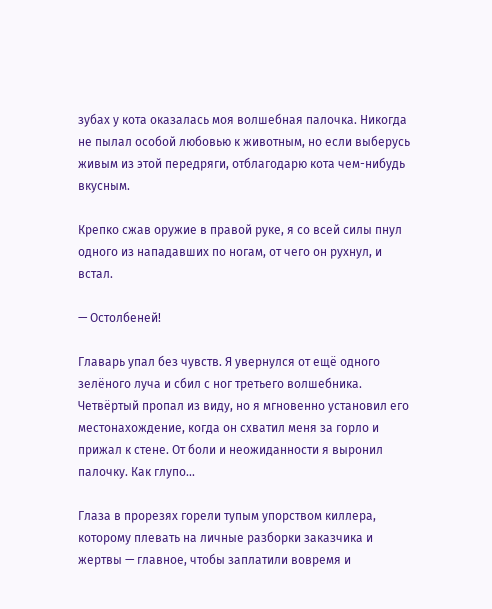зубах у кота оказалась моя волшебная палочка. Никогда не пылал особой любовью к животным, но если выберусь живым из этой передряги, отблагодарю кота чем-нибудь вкусным.

Крепко сжав оружие в правой руке, я со всей силы пнул одного из нападавших по ногам, от чего он рухнул, и встал.

— Остолбеней!

Главарь упал без чувств. Я увернулся от ещё одного зелёного луча и сбил с ног третьего волшебника. Четвёртый пропал из виду, но я мгновенно установил его местонахождение, когда он схватил меня за горло и прижал к стене. От боли и неожиданности я выронил палочку. Как глупо...

Глаза в прорезях горели тупым упорством киллера, которому плевать на личные разборки заказчика и жертвы — главное, чтобы заплатили вовремя и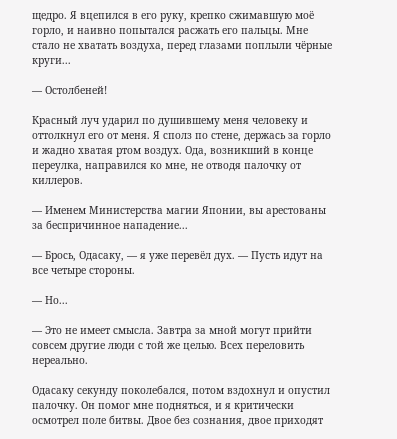щедро. Я вцепился в его руку, крепко сжимавшую моё горло, и наивно попытался расжать его пальцы. Мне стало не хватать воздуха, перед глазами поплыли чёрные круги...

— Остолбеней!

Красный луч ударил по душившему меня человеку и оттолкнул его от меня. Я сполз по стене, держась за горло и жадно хватая ртом воздух. Ода, возникший в конце переулка, направился ко мне, не отводя палочку от киллеров.

— Именем Министерства магии Японии, вы арестованы за беспричинное нападение...

— Брось, Одасаку, — я уже перевёл дух. — Пусть идут на все четыре стороны.

— Но...

— Это не имеет смысла. Завтра за мной могут прийти совсем другие люди с той же целью. Всех переловить нереально.

Одасаку секунду поколебался, потом вздохнул и опустил палочку. Он помог мне подняться, и я критически осмотрел поле битвы. Двое без сознания, двое приходят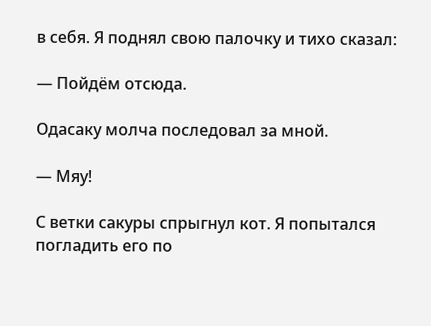в себя. Я поднял свою палочку и тихо сказал:

— Пойдём отсюда.

Одасаку молча последовал за мной.

— Мяу!

С ветки сакуры спрыгнул кот. Я попытался погладить его по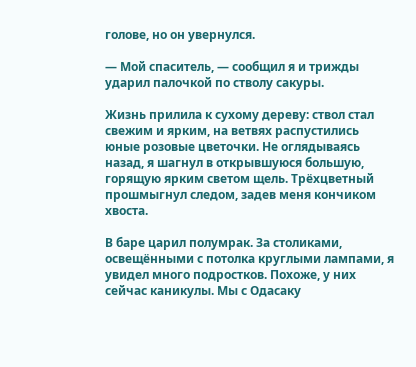голове, но он увернулся.

— Мой спаситель, — сообщил я и трижды ударил палочкой по стволу сакуры.

Жизнь прилила к сухому дереву: ствол стал свежим и ярким, на ветвях распустились юные розовые цветочки. Не оглядываясь назад, я шагнул в открывшуюся большую, горящую ярким светом щель. Трёхцветный прошмыгнул следом, задев меня кончиком хвоста.

В баре царил полумрак. За столиками, освещёнными с потолка круглыми лампами, я увидел много подростков. Похоже, у них сейчас каникулы. Мы с Одасаку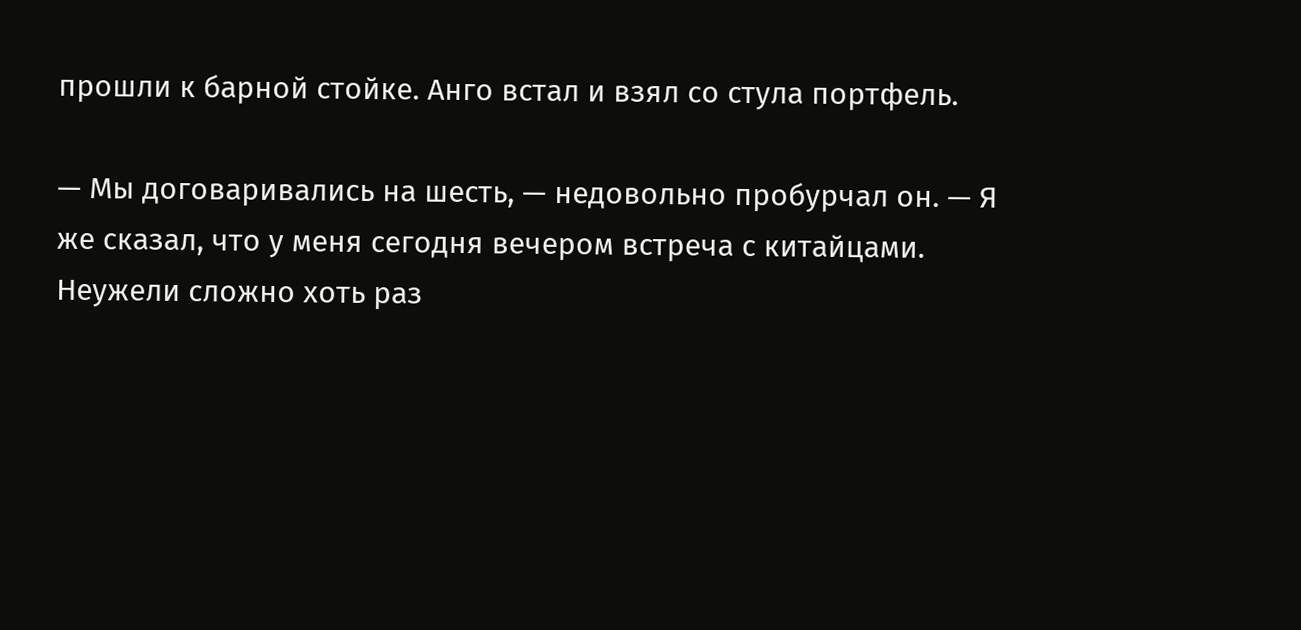прошли к барной стойке. Анго встал и взял со стула портфель.

— Мы договаривались на шесть, — недовольно пробурчал он. — Я же сказал, что у меня сегодня вечером встреча с китайцами. Неужели сложно хоть раз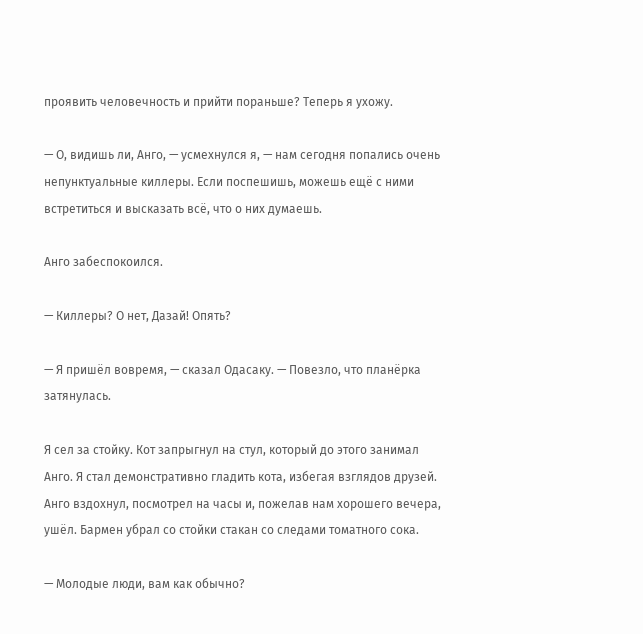проявить человечность и прийти пораньше? Теперь я ухожу.

— О, видишь ли, Анго, — усмехнулся я, — нам сегодня попались очень непунктуальные киллеры. Если поспешишь, можешь ещё с ними встретиться и высказать всё, что о них думаешь.

Анго забеспокоился.

— Киллеры? О нет, Дазай! Опять?

— Я пришёл вовремя, — сказал Одасаку. — Повезло, что планёрка затянулась.

Я сел за стойку. Кот запрыгнул на стул, который до этого занимал Анго. Я стал демонстративно гладить кота, избегая взглядов друзей. Анго вздохнул, посмотрел на часы и, пожелав нам хорошего вечера, ушёл. Бармен убрал со стойки стакан со следами томатного сока.

— Молодые люди, вам как обычно?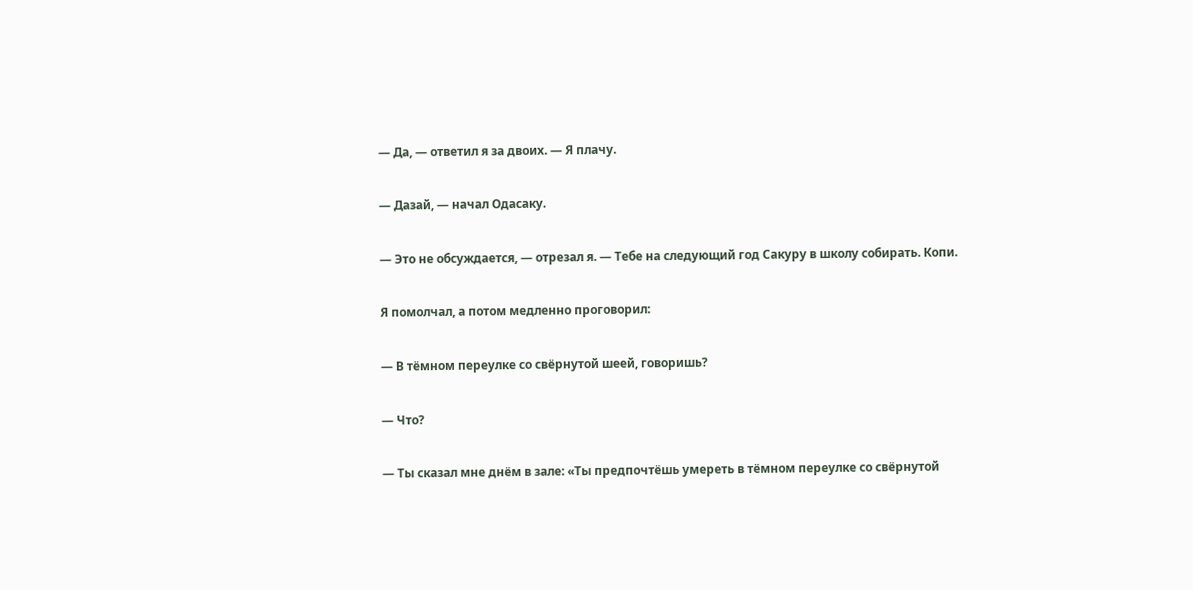— Да, — ответил я за двоих. — Я плачу.

— Дазай, — начал Одасаку.

— Это не обсуждается, — отрезал я. — Тебе на следующий год Сакуру в школу собирать. Копи.

Я помолчал, а потом медленно проговорил:

— В тёмном переулке со свёрнутой шеей, говоришь?

— Что?

— Ты сказал мне днём в зале: «Ты предпочтёшь умереть в тёмном переулке со свёрнутой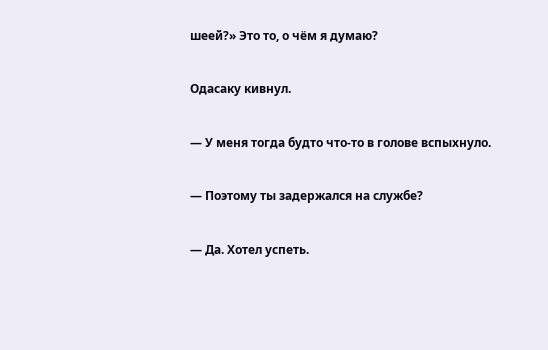шеей?» Это то, о чём я думаю?

Одасаку кивнул.

— У меня тогда будто что-то в голове вспыхнуло.

— Поэтому ты задержался на службе?

— Да. Хотел успеть.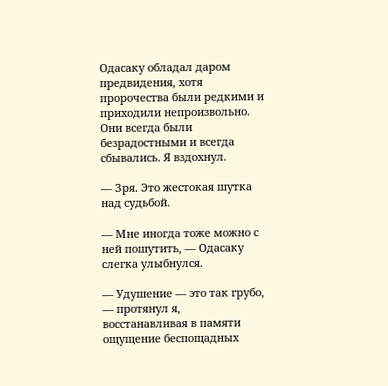Одасаку обладал даром предвидения, хотя пророчества были редкими и приходили непроизвольно. Они всегда были безрадостными и всегда сбывались. Я вздохнул.

— Зря. Это жестокая шутка над судьбой.

— Мне иногда тоже можно с ней пошутить, — Одасаку слегка улыбнулся.

— Удушение — это так грубо, — протянул я, восстанавливая в памяти ощущение беспощадных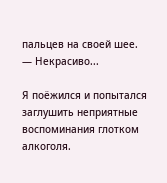пальцев на своей шее. — Некрасиво...

Я поёжился и попытался заглушить неприятные воспоминания глотком алкоголя.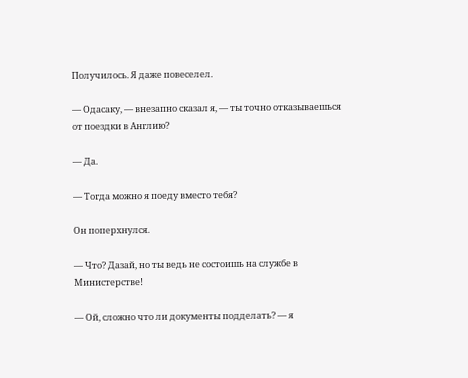Получилось. Я даже повеселел.

— Одасаку, — внезапно сказал я, — ты точно отказываешься от поездки в Англию?

— Да.

— Тогда можно я поеду вместо тебя?

Он поперхнулся.

— Что? Дазай, но ты ведь не состоишь на службе в Министерстве!

— Ой, сложно что ли документы подделать? — я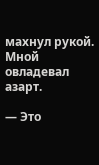махнул рукой. Мной овладевал азарт.

— Это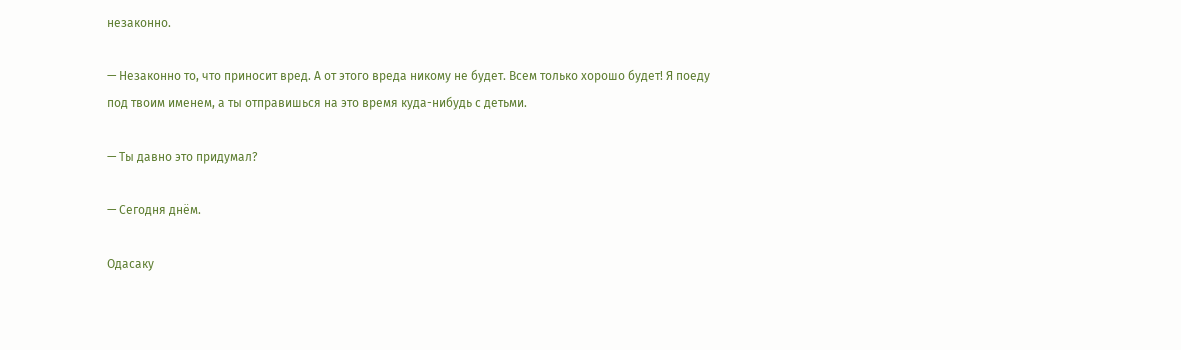незаконно.

— Незаконно то, что приносит вред. А от этого вреда никому не будет. Всем только хорошо будет! Я поеду под твоим именем, а ты отправишься на это время куда-нибудь с детьми.

— Ты давно это придумал?

— Сегодня днём.

Одасаку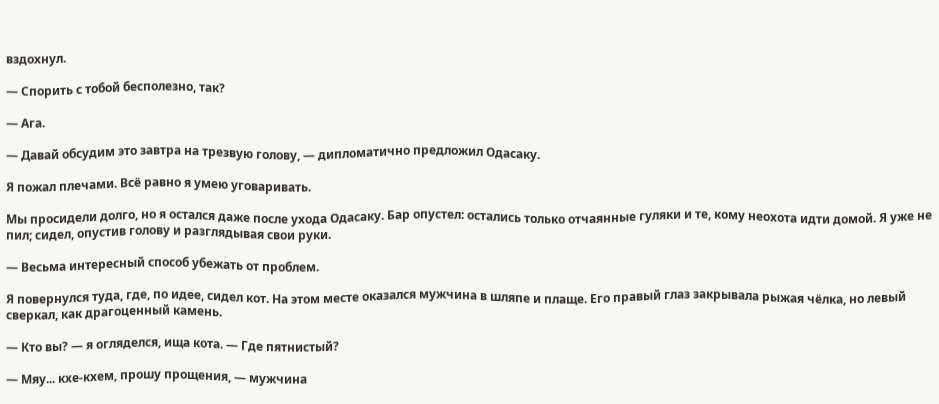вздохнул.

— Спорить с тобой бесполезно, так?

— Ага.

— Давай обсудим это завтра на трезвую голову, — дипломатично предложил Одасаку.

Я пожал плечами. Всё равно я умею уговаривать.

Мы просидели долго, но я остался даже после ухода Одасаку. Бар опустел: остались только отчаянные гуляки и те, кому неохота идти домой. Я уже не пил; сидел, опустив голову и разглядывая свои руки.

— Весьма интересный способ убежать от проблем.

Я повернулся туда, где, по идее, сидел кот. На этом месте оказался мужчина в шляпе и плаще. Его правый глаз закрывала рыжая чёлка, но левый сверкал, как драгоценный камень.

— Кто вы? — я огляделся, ища кота. — Где пятнистый?

— Мяу... кхе-кхем, прошу прощения, — мужчина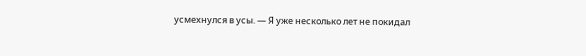усмехнулся в усы. — Я уже несколько лет не покидал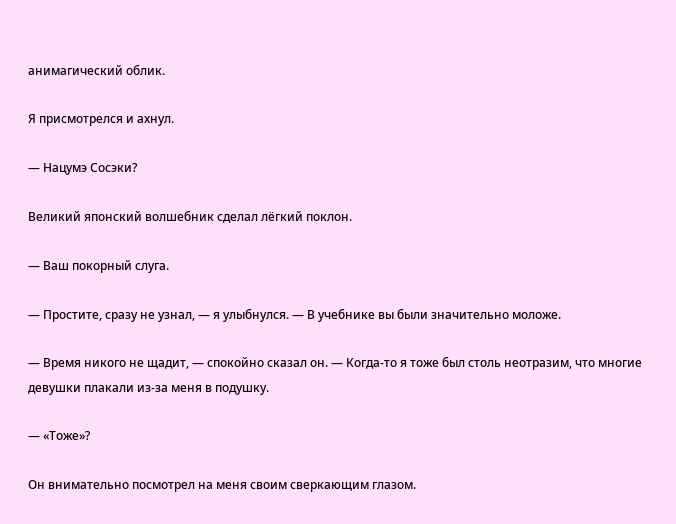анимагический облик.

Я присмотрелся и ахнул.

— Нацумэ Сосэки?

Великий японский волшебник сделал лёгкий поклон.

— Ваш покорный слуга.

— Простите, сразу не узнал, — я улыбнулся. — В учебнике вы были значительно моложе.

— Время никого не щадит, — спокойно сказал он. — Когда-то я тоже был столь неотразим, что многие девушки плакали из-за меня в подушку.

— «Тоже»?

Он внимательно посмотрел на меня своим сверкающим глазом.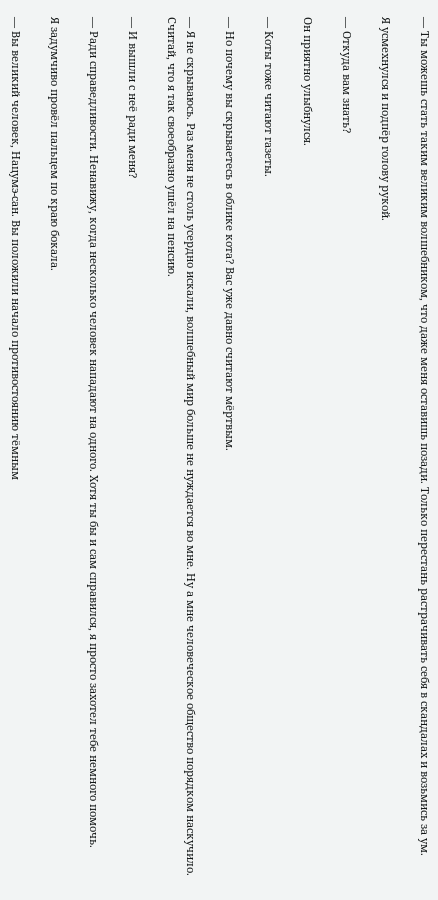— Ты можешь стать таким великим волшебником, что даже меня оставишь позади. Только перестань растрачивать себя в скандалах и возьмись за ум.

Я усмехнулся и подпёр голову рукой.

— Откуда вам знать?

Он приятно улыбнулся.

— Коты тоже читают газеты.

— Но почему вы скрываетесь в облике кота? Вас уже давно считают мёртвым.

— Я не скрываюсь. Раз меня не столь усердно искали, волшебный мир больше не нуждается во мне. Ну а мне человеческое общество порядком наскучило. Считай, что я так своеобразно ушёл на пенсию.

— И вышли с неё ради меня?

— Ради справедливости. Ненавижу, когда несколько человек нападают на одного. Хотя ты бы и сам справился, я просто захотел тебе немного помочь.

Я задумчиво провёл пальцем по краю бокала.

— Вы великий человек, Нацумэ-сан. Вы положили начало противостоянию тёмным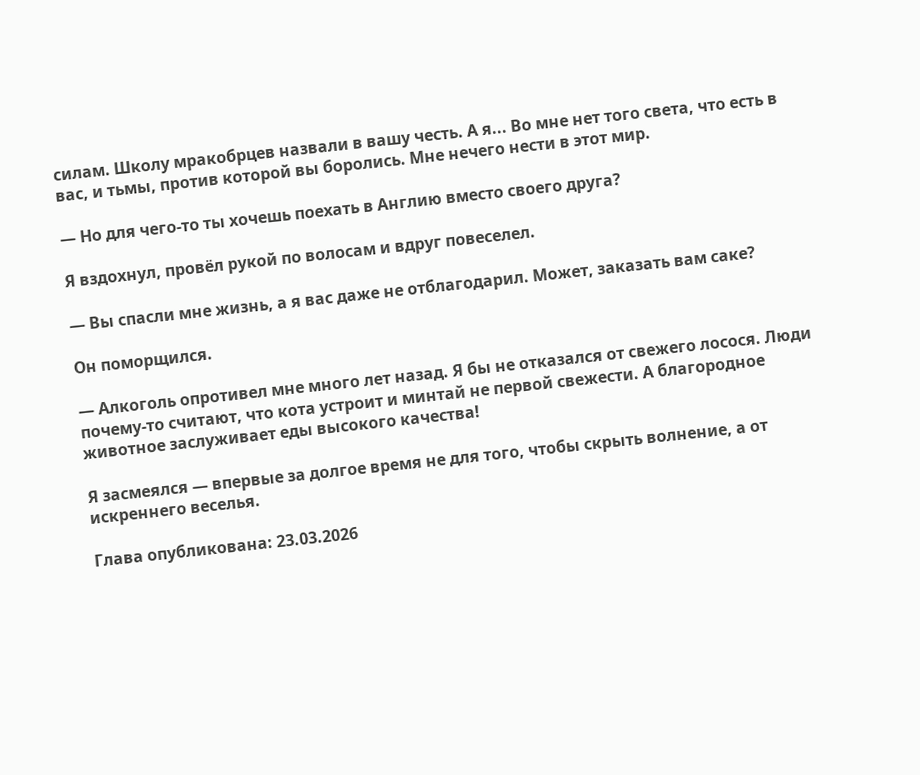силам. Школу мракобрцев назвали в вашу честь. А я... Во мне нет того света, что есть в вас, и тьмы, против которой вы боролись. Мне нечего нести в этот мир.

— Но для чего-то ты хочешь поехать в Англию вместо своего друга?

Я вздохнул, провёл рукой по волосам и вдруг повеселел.

— Вы спасли мне жизнь, а я вас даже не отблагодарил. Может, заказать вам саке?

Он поморщился.

— Алкоголь опротивел мне много лет назад. Я бы не отказался от свежего лосося. Люди почему-то считают, что кота устроит и минтай не первой свежести. А благородное животное заслуживает еды высокого качества!

Я засмеялся — впервые за долгое время не для того, чтобы скрыть волнение, а от искреннего веселья.

Глава опубликована: 23.03.2026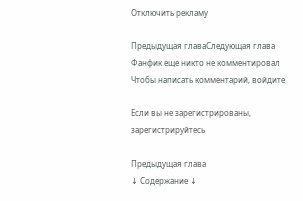Отключить рекламу

Предыдущая главаСледующая глава
Фанфик еще никто не комментировал
Чтобы написать комментарий, войдите

Если вы не зарегистрированы, зарегистрируйтесь

Предыдущая глава
↓ Содержание ↓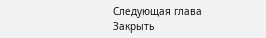Следующая глава
Закрыть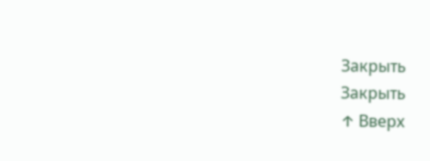Закрыть
Закрыть
↑ Вверх